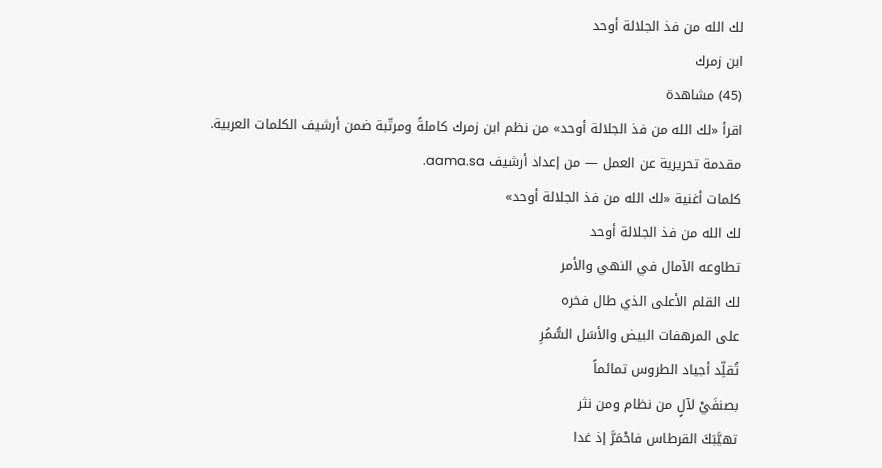لك الله من فذ الجلالة أوحد
ابن زمرك
(45) مشاهدة
اقرأ «لك الله من فذ الجلالة أوحد» من نظم ابن زمرك كاملةً ومرتّبة ضمن أرشيف الكلمات العربية.
مقدمة تحريرية عن العمل — من إعداد أرشيف aama.sa.
كلمات أغنية «لك الله من فذ الجلالة أوحد»
لك الله من فذ الجلالة أوحد
تطاوعه الآمال في النهي والأمر
لك القلم الأعلى الذي طال فخره
على المرهفات البيض والأسَل السُّمُرِ
تُقلِّد أجياد الطروس تمائماً
بصنفَيْ لآلٍ من نظام ومن نثر
تهيَّبَكَ القرطاس فاحْمَرَّ إذ غدا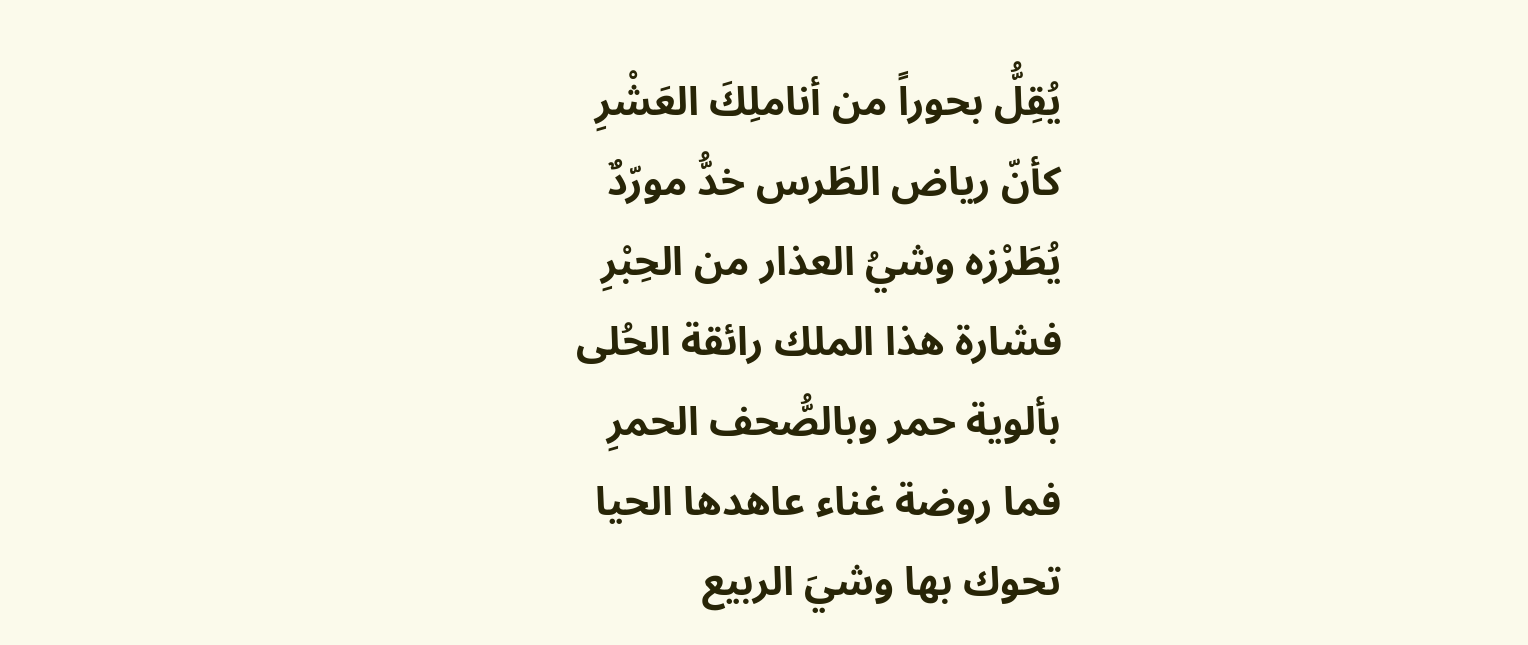يُقِلُّ بحوراً من أناملِكَ العَشْرِ
كأنّ رياض الطَرس خدُّ مورّدٌ
يُطَرْزه وشيُ العذار من الحِبْرِ
فشارة هذا الملك رائقة الحُلى
بألوية حمر وبالصُّحف الحمرِ
فما روضة غناء عاهدها الحيا
تحوك بها وشيَ الربيع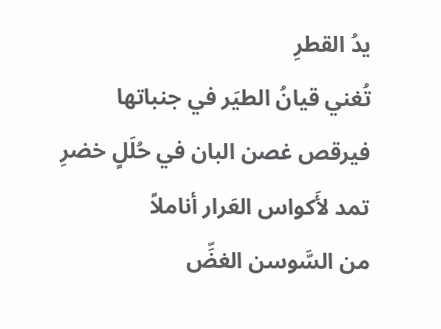يدُ القطرِ
تُغني قيانُ الطيَر في جنباتها
فيرقص غصن البان في حُلَلٍ خضرِ
تمد لأَكواس العَرار أناملاً
من السَّوسن الغضِّ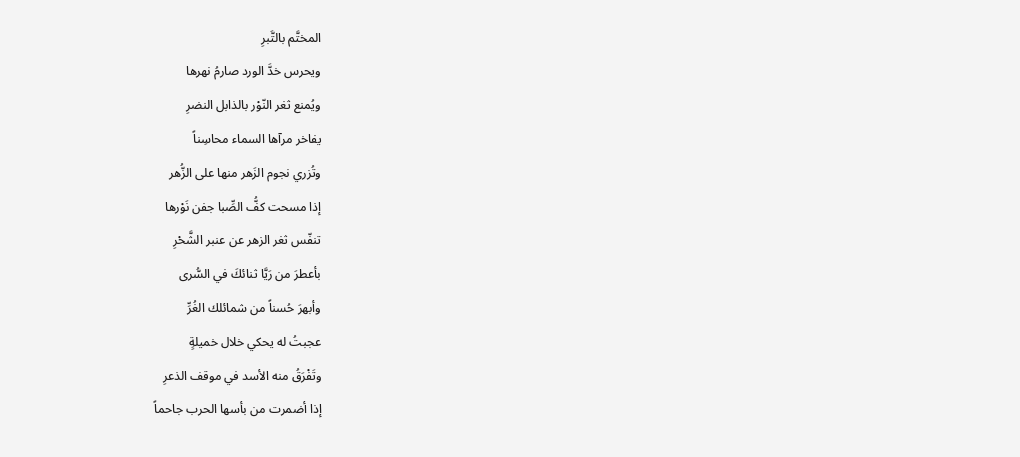المختَّم بالتَّبرِ
ويحرس خدَّ الورد صارمُ نهرها
ويُمنع ثغر النّوْر بالذابل النضرِ
يفاخر مرآها السماء محاسِناً
وتُزري نجوم الزَهر منها على الزُّهر
إذا مسحت كفُّ الصِّبا جفن نَوْرها
تنفّس ثغر الزهر عن عنبر الشَّحْرِ
بأعطرَ من رَيَّا ثنائكَ في السُّرى
وأبهرَ حُسناً من شمائلك الغُرِّ
عجبتُ له يحكي خلال خميلةٍ
وتَفْرَقُ منه الأسد في موقف الذعرِ
إذا أضمرت من بأسها الحرب جاحماً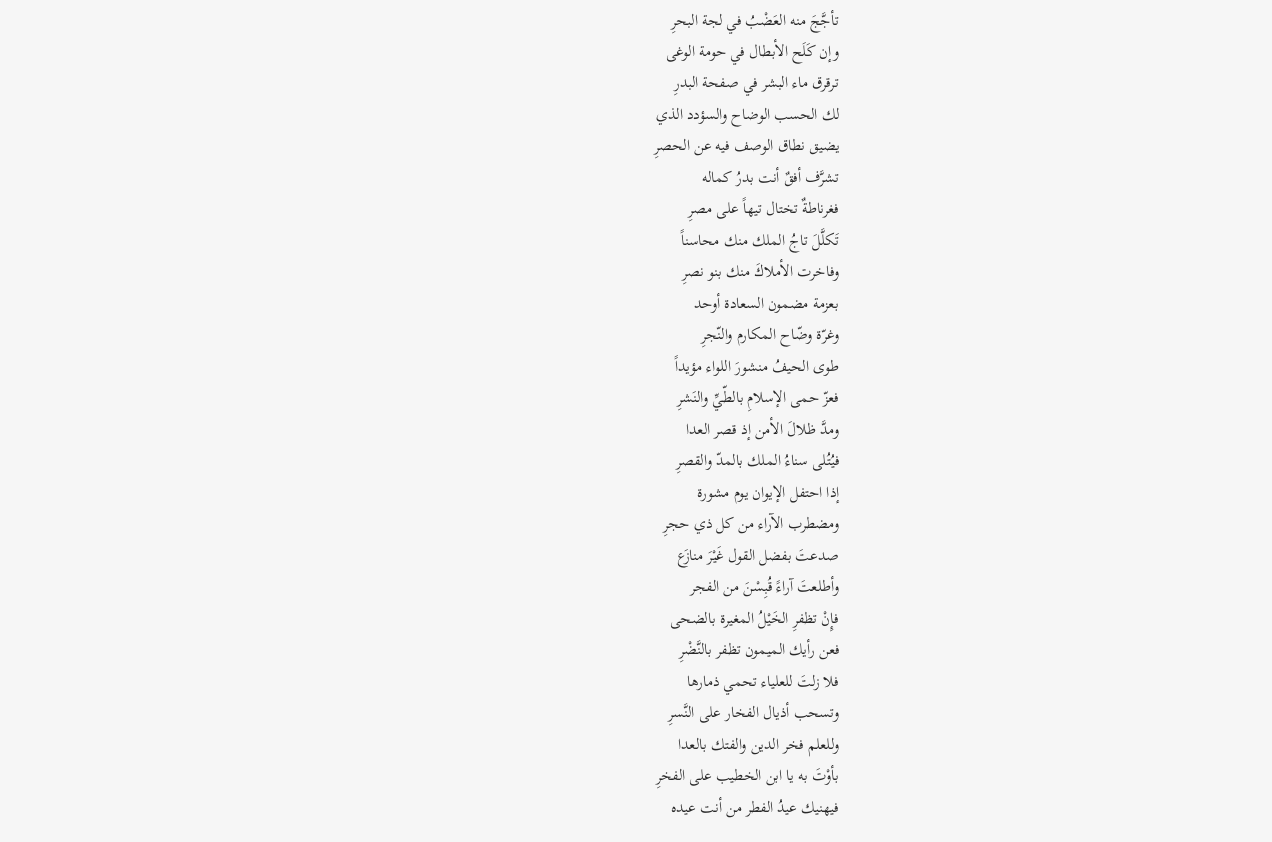تأجَّجَ منه العَضْبُ في لجة البحرِ
وإن كَلَح الأبطال في حومة الوغى
ترقرق ماء البشر في صفحة البدرِ
لك الحسب الوضاح والسؤدد الذي
يضيق نطاق الوصف فيه عن الحصرِ
تشرَّف أفقٌ أنت بدرُ كماله
فغرناطةٌ تختال تيهاً على مصرِ
تَكلَّلَ تاجُ الملك منك محاسناً
وفاخرت الأملاكَ منك بنو نصرِ
بعزمة مضمون السعادة أوحد
وغرّة وضّاح المكارم والنّجرِ
طوى الحيفُ منشورَ اللواء مؤيداً
فعزّ حمى الإسلامِ بالطّيِّ والنَشرِ
ومدَّ ظلالَ الأمن إذ قصر العدا
فيُتُلى سناءُ الملك بالمدّ والقصرِ
إذا احتفل الإيوان يوم مشورة
ومضطرب الآراء من كل ذي حجرِ
صدعتَ بفضل القول غَيْرَ منازَع
وأطلعتَ آراءً قُبِسْنَ من الفجر
فإِنْ تظفرِ الخَيْلُ المغيرة بالضحى
فعن رأيك الميمون تظفر بالنَّضْرِ
فلا زلتَ للعلياء تحمي ذمارها
وتسحب أذيال الفخار على النَّسرِ
وللعلم فخر الدين والفتك بالعدا
بأوْتَ به يا ابن الخطيب على الفخرِ
فيهنيك عيدُ الفطر من أنت عيده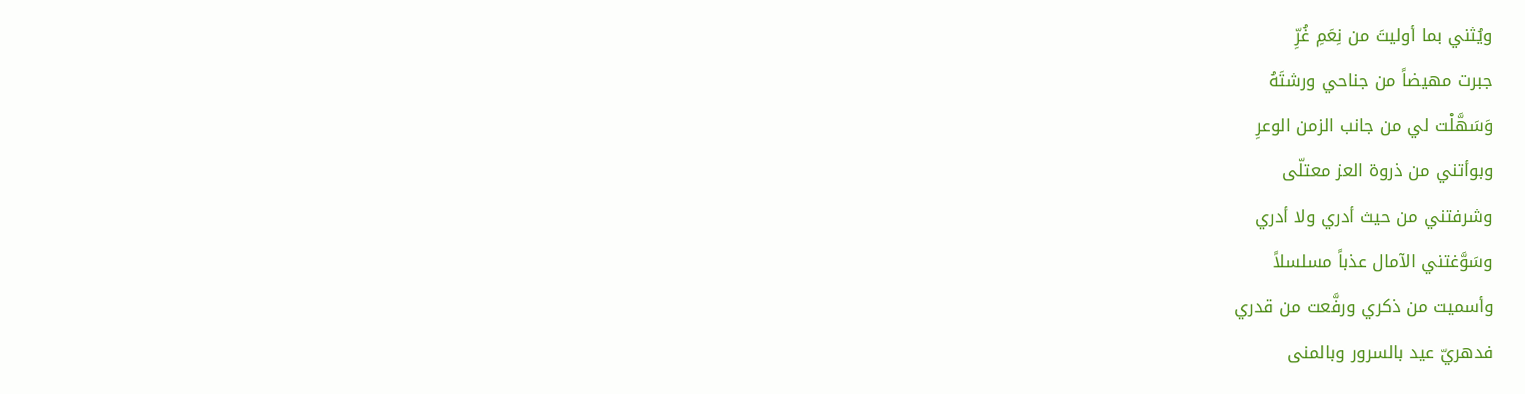ويُثني بما أوليتَ من نِعَمِ غُرِّ
جبرت مهيضاً من جناحي ورشتَهُ
وَسَهَّلْت لي من جانب الزمن الوعرِ
وبوأتني من ذروة العز معتلّى
وشرفتني من حيث أدري ولا أدري
وسَوَّغتني الآمال عذباً مسلسلاً
وأسميت من ذكري ورفَّعت من قدري
فدهريّ عيد بالسرور وبالمنى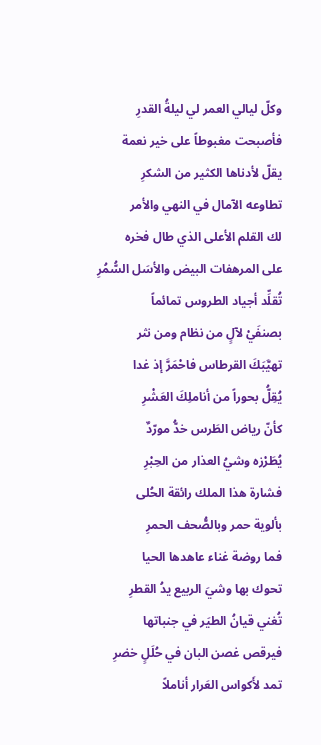وكلّ ليالي العمر لي ليلةُ القدرِ
فأصبحت مغبوطاً على خير نعمة
يقلّ لأدناها الكثير من الشكرِ
تطاوعه الآمال في النهي والأمر
لك القلم الأعلى الذي طال فخره
على المرهفات البيض والأسَل السُّمُرِ
تُقلِّد أجياد الطروس تمائماً
بصنفَيْ لآلٍ من نظام ومن نثر
تهيَّبَكَ القرطاس فاحْمَرَّ إذ غدا
يُقِلُّ بحوراً من أناملِكَ العَشْرِ
كأنّ رياض الطَرس خدُّ مورّدٌ
يُطَرْزه وشيُ العذار من الحِبْرِ
فشارة هذا الملك رائقة الحُلى
بألوية حمر وبالصُّحف الحمرِ
فما روضة غناء عاهدها الحيا
تحوك بها وشيَ الربيع يدُ القطرِ
تُغني قيانُ الطيَر في جنباتها
فيرقص غصن البان في حُلَلٍ خضرِ
تمد لأَكواس العَرار أناملاً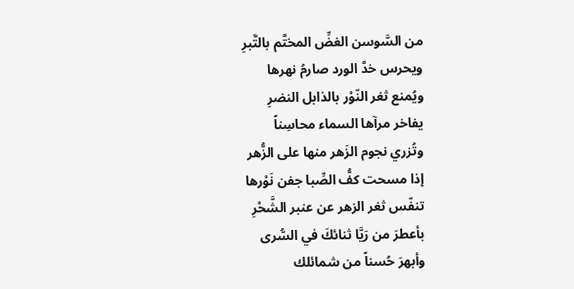من السَّوسن الغضِّ المختَّم بالتَّبرِ
ويحرس خدَّ الورد صارمُ نهرها
ويُمنع ثغر النّوْر بالذابل النضرِ
يفاخر مرآها السماء محاسِناً
وتُزري نجوم الزَهر منها على الزُّهر
إذا مسحت كفُّ الصِّبا جفن نَوْرها
تنفّس ثغر الزهر عن عنبر الشَّحْرِ
بأعطرَ من رَيَّا ثنائكَ في السُّرى
وأبهرَ حُسناً من شمائلك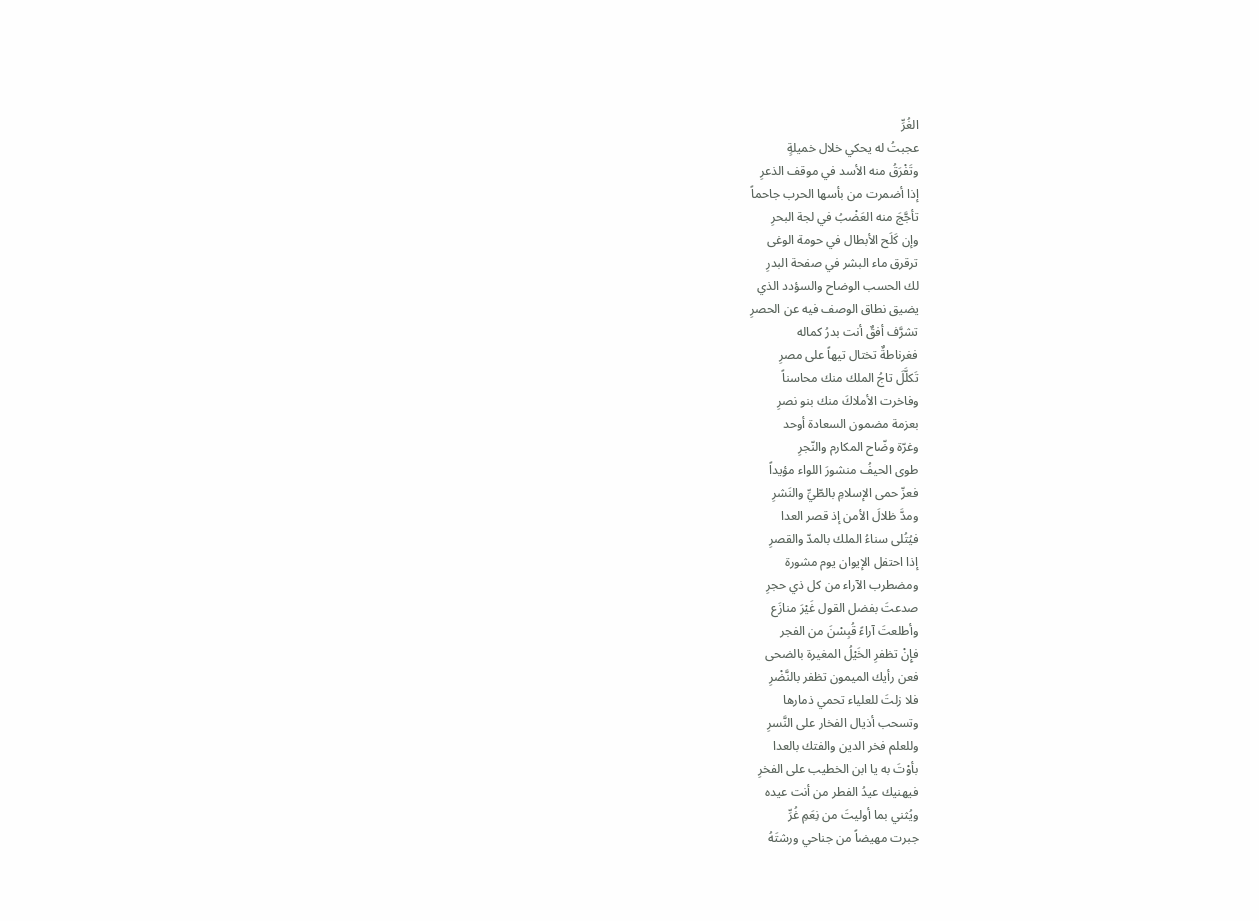الغُرِّ
عجبتُ له يحكي خلال خميلةٍ
وتَفْرَقُ منه الأسد في موقف الذعرِ
إذا أضمرت من بأسها الحرب جاحماً
تأجَّجَ منه العَضْبُ في لجة البحرِ
وإن كَلَح الأبطال في حومة الوغى
ترقرق ماء البشر في صفحة البدرِ
لك الحسب الوضاح والسؤدد الذي
يضيق نطاق الوصف فيه عن الحصرِ
تشرَّف أفقٌ أنت بدرُ كماله
فغرناطةٌ تختال تيهاً على مصرِ
تَكلَّلَ تاجُ الملك منك محاسناً
وفاخرت الأملاكَ منك بنو نصرِ
بعزمة مضمون السعادة أوحد
وغرّة وضّاح المكارم والنّجرِ
طوى الحيفُ منشورَ اللواء مؤيداً
فعزّ حمى الإسلامِ بالطّيِّ والنَشرِ
ومدَّ ظلالَ الأمن إذ قصر العدا
فيُتُلى سناءُ الملك بالمدّ والقصرِ
إذا احتفل الإيوان يوم مشورة
ومضطرب الآراء من كل ذي حجرِ
صدعتَ بفضل القول غَيْرَ منازَع
وأطلعتَ آراءً قُبِسْنَ من الفجر
فإِنْ تظفرِ الخَيْلُ المغيرة بالضحى
فعن رأيك الميمون تظفر بالنَّضْرِ
فلا زلتَ للعلياء تحمي ذمارها
وتسحب أذيال الفخار على النَّسرِ
وللعلم فخر الدين والفتك بالعدا
بأوْتَ به يا ابن الخطيب على الفخرِ
فيهنيك عيدُ الفطر من أنت عيده
ويُثني بما أوليتَ من نِعَمِ غُرِّ
جبرت مهيضاً من جناحي ورشتَهُ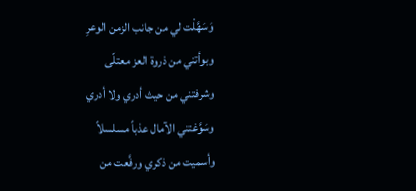وَسَهَّلْت لي من جانب الزمن الوعرِ
وبوأتني من ذروة العز معتلّى
وشرفتني من حيث أدري ولا أدري
وسَوَّغتني الآمال عذباً مسلسلاً
وأسميت من ذكري ورفَّعت من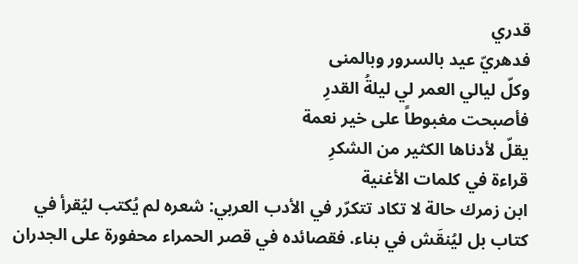قدري
فدهريّ عيد بالسرور وبالمنى
وكلّ ليالي العمر لي ليلةُ القدرِ
فأصبحت مغبوطاً على خير نعمة
يقلّ لأدناها الكثير من الشكرِ
قراءة في كلمات الأغنية
ابن زمرك حالة لا تكاد تتكرّر في الأدب العربي: شعره لم يُكتب ليُقرأ في كتاب بل ليُنقَش في بناء. فقصائده في قصر الحمراء محفورة على الجدران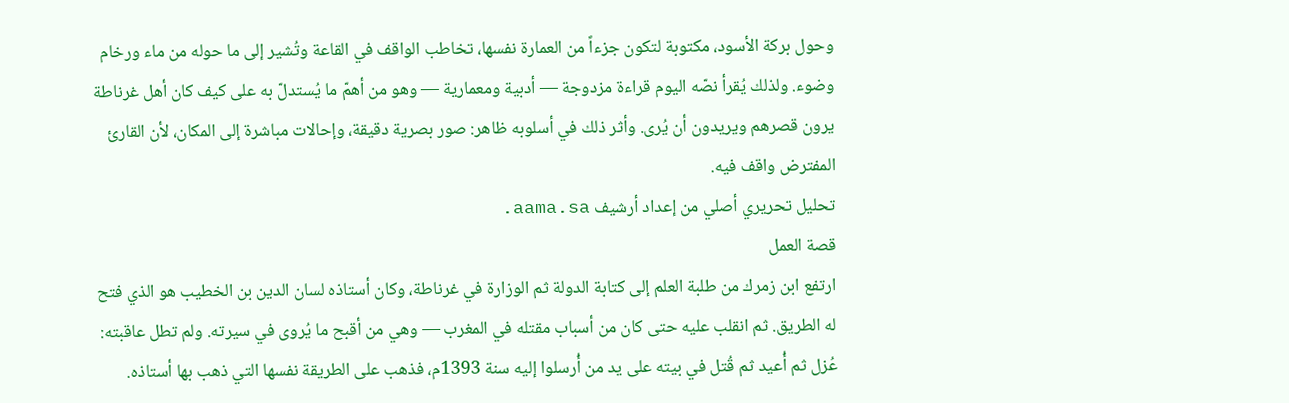وحول بركة الأسود، مكتوبة لتكون جزءاً من العمارة نفسها، تخاطب الواقف في القاعة وتُشير إلى ما حوله من ماء ورخام وضوء. ولذلك يُقرأ نصّه اليوم قراءة مزدوجة — أدبية ومعمارية — وهو من أهمّ ما يُستدلّ به على كيف كان أهل غرناطة يرون قصرهم ويريدون أن يُرى. وأثر ذلك في أسلوبه ظاهر: صور بصرية دقيقة، وإحالات مباشرة إلى المكان، لأن القارئ المفترض واقف فيه.
تحليل تحريري أصلي من إعداد أرشيف aama.sa.
قصة العمل
ارتفع ابن زمرك من طلبة العلم إلى كتابة الدولة ثم الوزارة في غرناطة، وكان أستاذه لسان الدين بن الخطيب هو الذي فتح له الطريق. ثم انقلب عليه حتى كان من أسباب مقتله في المغرب — وهي من أقبح ما يُروى في سيرته. ولم تطل عاقبته: عُزل ثم أُعيد ثم قُتل في بيته على يد من أُرسلوا إليه سنة 1393م، فذهب على الطريقة نفسها التي ذهب بها أستاذه.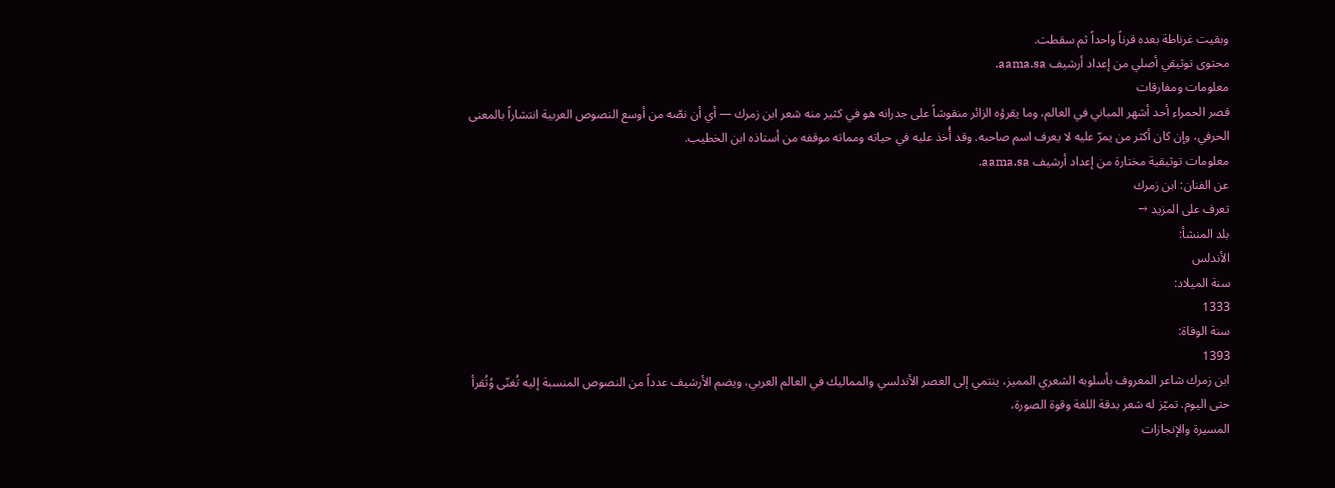وبقيت غرناطة بعده قرناً واحداً ثم سقطت.
محتوى توثيقي أصلي من إعداد أرشيف aama.sa.
معلومات ومفارقات
قصر الحمراء أحد أشهر المباني في العالم، وما يقرؤه الزائر منقوشاً على جدرانه هو في كثير منه شعر ابن زمرك — أي أن نصّه من أوسع النصوص العربية انتشاراً بالمعنى الحرفي، وإن كان أكثر من يمرّ عليه لا يعرف اسم صاحبه. وقد أُخذ عليه في حياته ومماته موقفه من أستاذه ابن الخطيب.
معلومات توثيقية مختارة من إعداد أرشيف aama.sa.
عن الفنان: ابن زمرك
تعرف على المزيد →
بلد المنشأ:
الأندلس
سنة الميلاد:
1333
سنة الوفاة:
1393
ابن زمرك شاعر المعروف بأسلوبه الشعري المميز، ينتمي إلى العصر الأندلسي والمماليك في العالم العربي، ويضم الأرشيف عدداً من النصوص المنسبة إليه تُغنّى وُتُقرأ حتى اليوم. تميّز له شعر بدقة اللغة وقوة الصورة،
المسيرة والإنجازات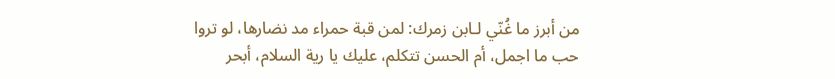من أبرز ما غُنّي لـابن زمرك: لمن قبة حمراء مد نضارها، لو تروا حب ما اجمل، أم الحسن تتكلم، عليك يا رية السلام، أبحر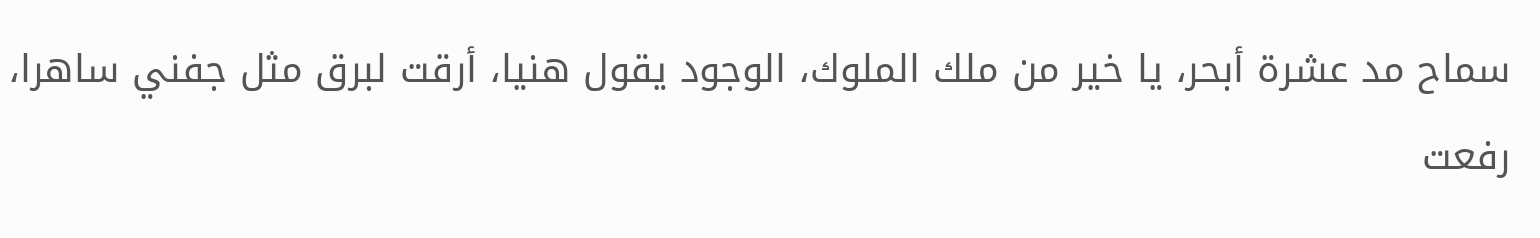سماح مد عشرة أبحر، يا خير من ملك الملوك، الوجود يقول هنيا، أرقت لبرق مثل جفني ساهرا، رفعت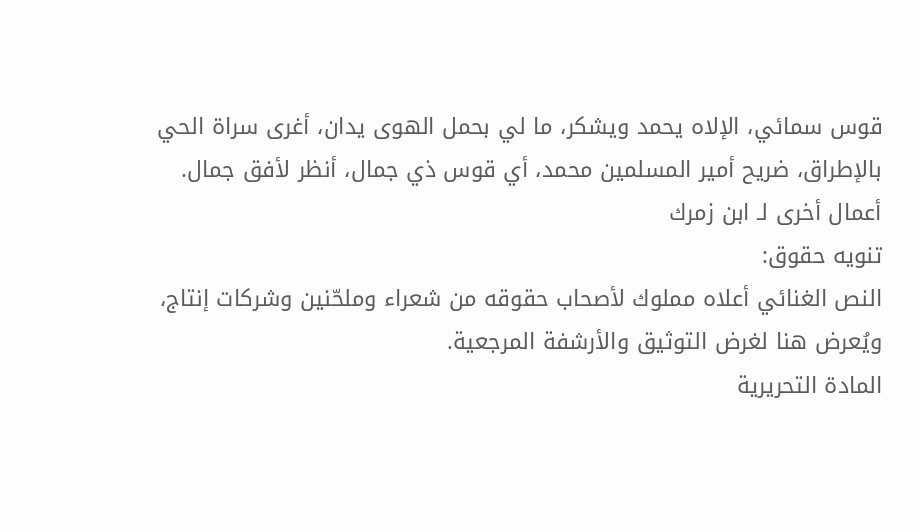قوس سمائي، الإلاه يحمد ويشكر، ما لي بحمل الهوى يدان، أغرى سراة الحي بالإطراق، ضريح أمير المسلمين محمد، أي قوس ذي جمال، أنظر لأفق جمال.
أعمال أخرى لـ ابن زمرك
تنويه حقوق:
النص الغنائي أعلاه مملوك لأصحاب حقوقه من شعراء وملحّنين وشركات إنتاج، ويُعرض هنا لغرض التوثيق والأرشفة المرجعية.
المادة التحريرية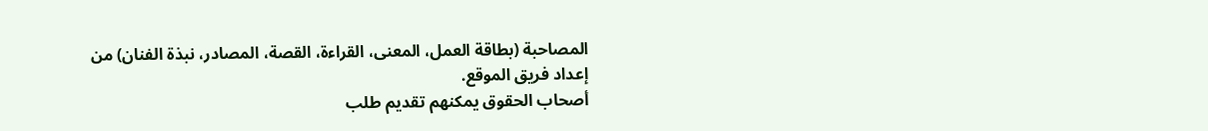المصاحبة (بطاقة العمل، المعنى، القراءة، القصة، المصادر، نبذة الفنان) من إعداد فريق الموقع.
أصحاب الحقوق يمكنهم تقديم طلب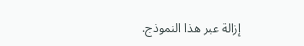إزالة عبر هذا النموذج.